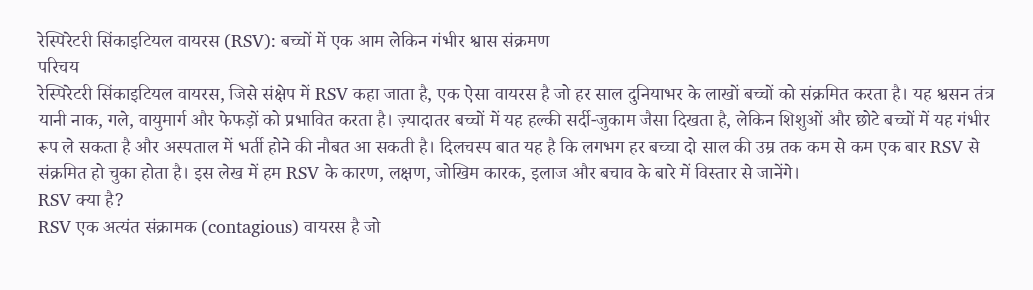रेस्पिरेटरी सिंकाइटियल वायरस (RSV): बच्चों में एक आम लेकिन गंभीर श्वास संक्रमण
परिचय
रेस्पिरेटरी सिंकाइटियल वायरस, जिसे संक्षेप में RSV कहा जाता है, एक ऐसा वायरस है जो हर साल दुनियाभर के लाखों बच्चों को संक्रमित करता है। यह श्वसन तंत्र यानी नाक, गले, वायुमार्ग और फेफड़ों को प्रभावित करता है। ज़्यादातर बच्चों में यह हल्की सर्दी-जुकाम जैसा दिखता है, लेकिन शिशुओं और छोटे बच्चों में यह गंभीर रूप ले सकता है और अस्पताल में भर्ती होने की नौबत आ सकती है। दिलचस्प बात यह है कि लगभग हर बच्चा दो साल की उम्र तक कम से कम एक बार RSV से संक्रमित हो चुका होता है। इस लेख में हम RSV के कारण, लक्षण, जोखिम कारक, इलाज और बचाव के बारे में विस्तार से जानेंगे।
RSV क्या है?
RSV एक अत्यंत संक्रामक (contagious) वायरस है जो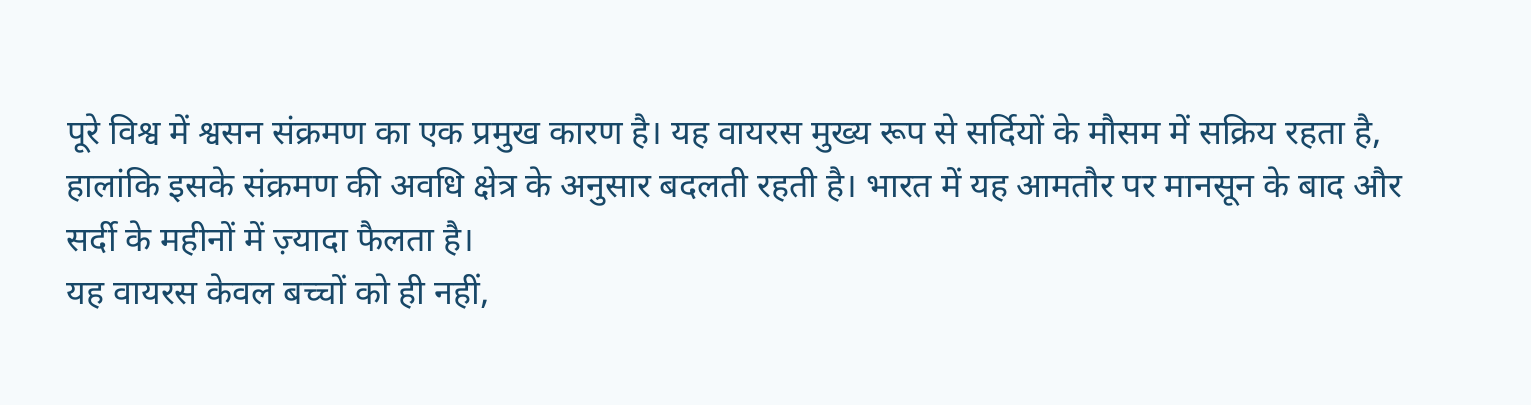पूरे विश्व में श्वसन संक्रमण का एक प्रमुख कारण है। यह वायरस मुख्य रूप से सर्दियों के मौसम में सक्रिय रहता है, हालांकि इसके संक्रमण की अवधि क्षेत्र के अनुसार बदलती रहती है। भारत में यह आमतौर पर मानसून के बाद और सर्दी के महीनों में ज़्यादा फैलता है।
यह वायरस केवल बच्चों को ही नहीं,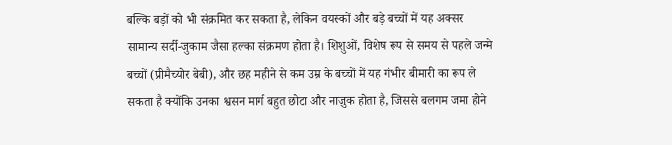बल्कि बड़ों को भी संक्रमित कर सकता है, लेकिन वयस्कों और बड़े बच्चों में यह अक्सर सामान्य सर्दी-जुकाम जैसा हल्का संक्रमण होता है। शिशुओं, विशेष रूप से समय से पहले जन्मे बच्चों (प्रीमैच्योर बेबी), और छह महीने से कम उम्र के बच्चों में यह गंभीर बीमारी का रूप ले सकता है क्योंकि उनका श्वसन मार्ग बहुत छोटा और नाज़ुक होता है, जिससे बलगम जमा होने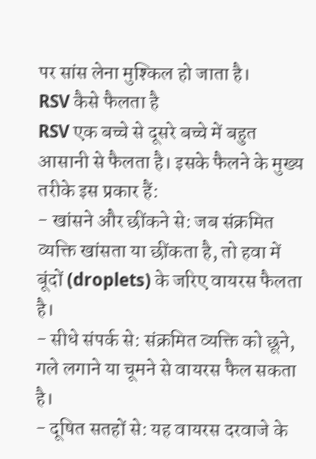पर सांस लेना मुश्किल हो जाता है।
RSV कैसे फैलता है
RSV एक बच्चे से दूसरे बच्चे में बहुत आसानी से फैलता है। इसके फैलने के मुख्य तरीके इस प्रकार हैं:
- खांसने और छींकने से: जब संक्रमित व्यक्ति खांसता या छींकता है, तो हवा में बूंदों (droplets) के जरिए वायरस फैलता है।
- सीधे संपर्क से: संक्रमित व्यक्ति को छूने, गले लगाने या चूमने से वायरस फैल सकता है।
- दूषित सतहों से: यह वायरस दरवाजे के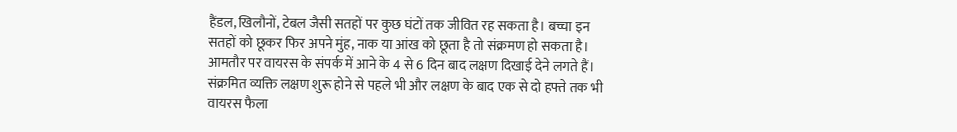हैंडल, खिलौनों, टेबल जैसी सतहों पर कुछ घंटों तक जीवित रह सकता है। बच्चा इन सतहों को छूकर फिर अपने मुंह, नाक या आंख को छूता है तो संक्रमण हो सकता है।
आमतौर पर वायरस के संपर्क में आने के 4 से 6 दिन बाद लक्षण दिखाई देने लगते हैं। संक्रमित व्यक्ति लक्षण शुरू होने से पहले भी और लक्षण के बाद एक से दो हफ्ते तक भी वायरस फैला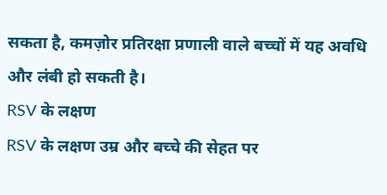सकता है, कमज़ोर प्रतिरक्षा प्रणाली वाले बच्चों में यह अवधि और लंबी हो सकती है।
RSV के लक्षण
RSV के लक्षण उम्र और बच्चे की सेहत पर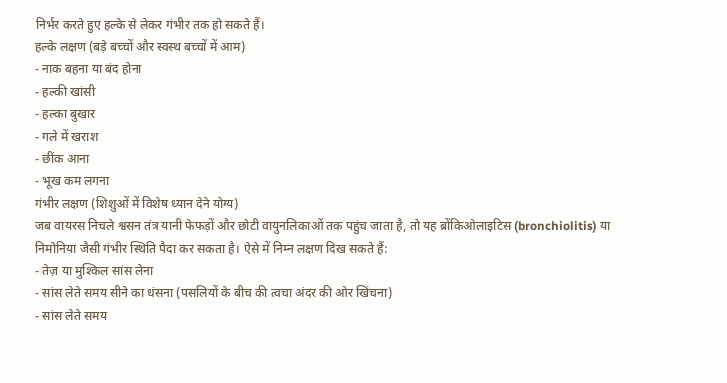निर्भर करते हुए हल्के से लेकर गंभीर तक हो सकते हैं।
हल्के लक्षण (बड़े बच्चों और स्वस्थ बच्चों में आम)
- नाक बहना या बंद होना
- हल्की खांसी
- हल्का बुखार
- गले में खराश
- छींक आना
- भूख कम लगना
गंभीर लक्षण (शिशुओं में विशेष ध्यान देने योग्य)
जब वायरस निचले श्वसन तंत्र यानी फेफड़ों और छोटी वायुनलिकाओं तक पहुंच जाता है, तो यह ब्रोंकिओलाइटिस (bronchiolitis) या निमोनिया जैसी गंभीर स्थिति पैदा कर सकता है। ऐसे में निम्न लक्षण दिख सकते हैं:
- तेज़ या मुश्किल सांस लेना
- सांस लेते समय सीने का धंसना (पसलियों के बीच की त्वचा अंदर की ओर खिंचना)
- सांस लेते समय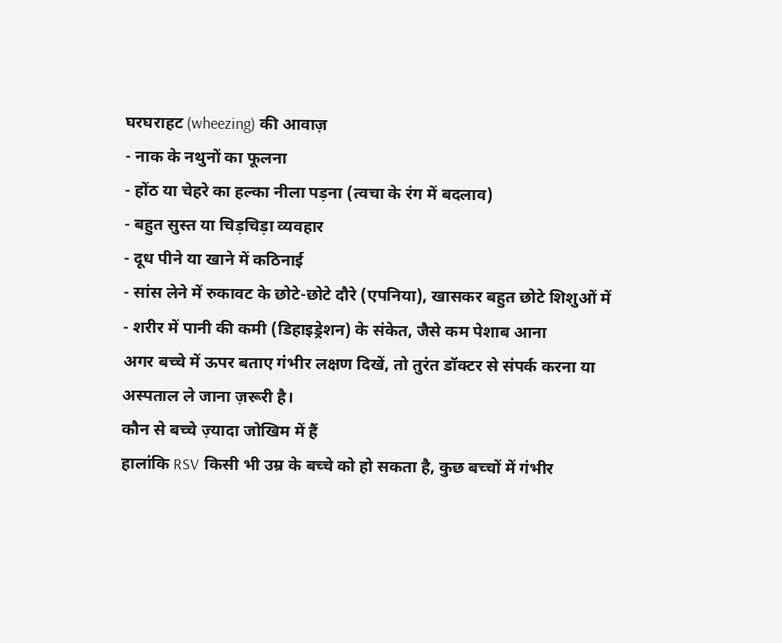घरघराहट (wheezing) की आवाज़
- नाक के नथुनों का फूलना
- होंठ या चेहरे का हल्का नीला पड़ना (त्वचा के रंग में बदलाव)
- बहुत सुस्त या चिड़चिड़ा व्यवहार
- दूध पीने या खाने में कठिनाई
- सांस लेने में रुकावट के छोटे-छोटे दौरे (एपनिया), खासकर बहुत छोटे शिशुओं में
- शरीर में पानी की कमी (डिहाइड्रेशन) के संकेत, जैसे कम पेशाब आना
अगर बच्चे में ऊपर बताए गंभीर लक्षण दिखें, तो तुरंत डॉक्टर से संपर्क करना या अस्पताल ले जाना ज़रूरी है।
कौन से बच्चे ज़्यादा जोखिम में हैं
हालांकि RSV किसी भी उम्र के बच्चे को हो सकता है, कुछ बच्चों में गंभीर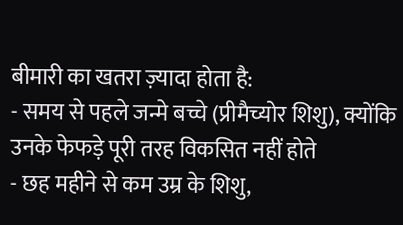बीमारी का खतरा ज़्यादा होता है:
- समय से पहले जन्मे बच्चे (प्रीमैच्योर शिशु), क्योंकि उनके फेफड़े पूरी तरह विकसित नहीं होते
- छह महीने से कम उम्र के शिशु,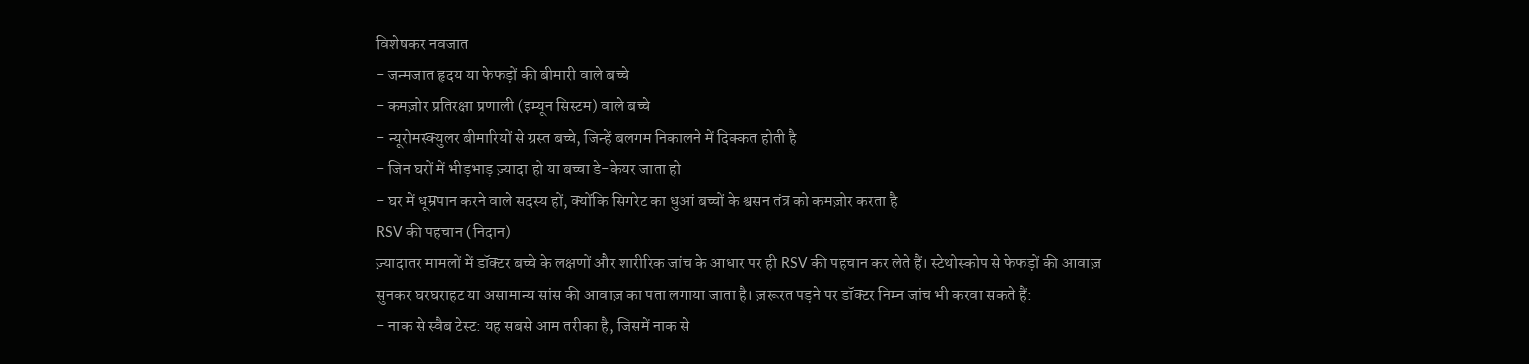विशेषकर नवजात
- जन्मजात हृदय या फेफड़ों की बीमारी वाले बच्चे
- कमज़ोर प्रतिरक्षा प्रणाली (इम्यून सिस्टम) वाले बच्चे
- न्यूरोमस्क्युलर बीमारियों से ग्रस्त बच्चे, जिन्हें बलगम निकालने में दिक्कत होती है
- जिन घरों में भीड़भाड़ ज़्यादा हो या बच्चा डे-केयर जाता हो
- घर में धूम्रपान करने वाले सदस्य हों, क्योंकि सिगरेट का धुआं बच्चों के श्वसन तंत्र को कमज़ोर करता है
RSV की पहचान (निदान)
ज़्यादातर मामलों में डॉक्टर बच्चे के लक्षणों और शारीरिक जांच के आधार पर ही RSV की पहचान कर लेते हैं। स्टेथोस्कोप से फेफड़ों की आवाज़ सुनकर घरघराहट या असामान्य सांस की आवाज़ का पता लगाया जाता है। ज़रूरत पड़ने पर डॉक्टर निम्न जांच भी करवा सकते हैं:
- नाक से स्वैब टेस्ट: यह सबसे आम तरीका है, जिसमें नाक से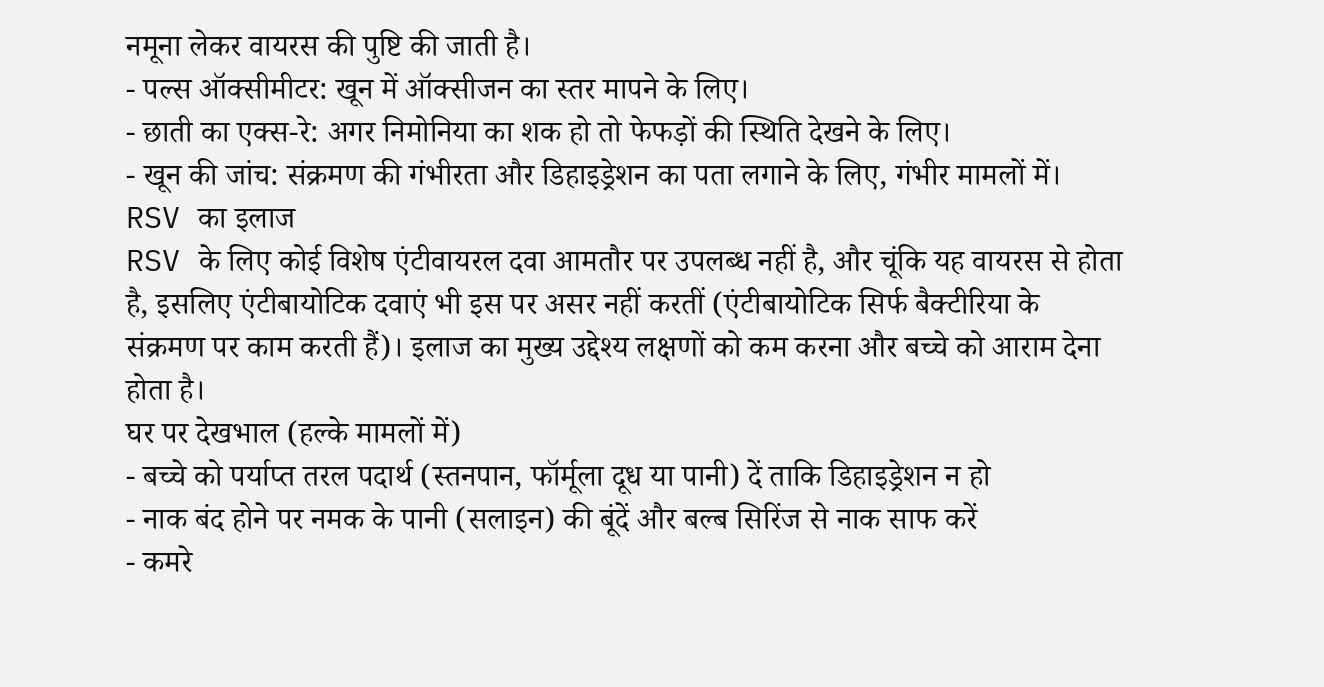नमूना लेकर वायरस की पुष्टि की जाती है।
- पल्स ऑक्सीमीटर: खून में ऑक्सीजन का स्तर मापने के लिए।
- छाती का एक्स-रे: अगर निमोनिया का शक हो तो फेफड़ों की स्थिति देखने के लिए।
- खून की जांच: संक्रमण की गंभीरता और डिहाइड्रेशन का पता लगाने के लिए, गंभीर मामलों में।
RSV का इलाज
RSV के लिए कोई विशेष एंटीवायरल दवा आमतौर पर उपलब्ध नहीं है, और चूंकि यह वायरस से होता है, इसलिए एंटीबायोटिक दवाएं भी इस पर असर नहीं करतीं (एंटीबायोटिक सिर्फ बैक्टीरिया के संक्रमण पर काम करती हैं)। इलाज का मुख्य उद्देश्य लक्षणों को कम करना और बच्चे को आराम देना होता है।
घर पर देखभाल (हल्के मामलों में)
- बच्चे को पर्याप्त तरल पदार्थ (स्तनपान, फॉर्मूला दूध या पानी) दें ताकि डिहाइड्रेशन न हो
- नाक बंद होने पर नमक के पानी (सलाइन) की बूंदें और बल्ब सिरिंज से नाक साफ करें
- कमरे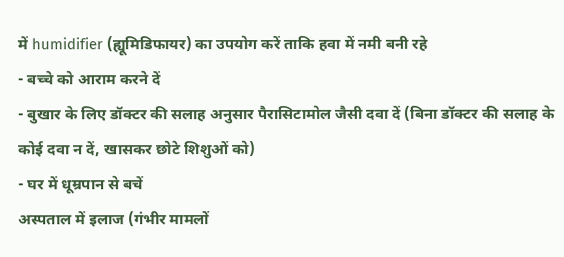में humidifier (ह्यूमिडिफायर) का उपयोग करें ताकि हवा में नमी बनी रहे
- बच्चे को आराम करने दें
- बुखार के लिए डॉक्टर की सलाह अनुसार पैरासिटामोल जैसी दवा दें (बिना डॉक्टर की सलाह के कोई दवा न दें, खासकर छोटे शिशुओं को)
- घर में धूम्रपान से बचें
अस्पताल में इलाज (गंभीर मामलों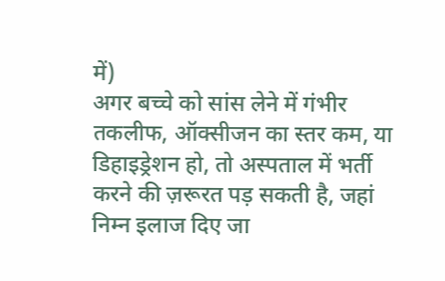में)
अगर बच्चे को सांस लेने में गंभीर तकलीफ, ऑक्सीजन का स्तर कम, या डिहाइड्रेशन हो, तो अस्पताल में भर्ती करने की ज़रूरत पड़ सकती है, जहां निम्न इलाज दिए जा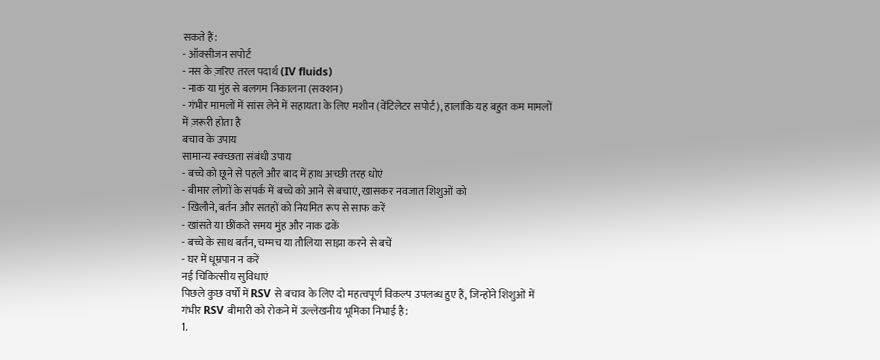सकते हैं:
- ऑक्सीजन सपोर्ट
- नस के ज़रिए तरल पदार्थ (IV fluids)
- नाक या मुंह से बलगम निकालना (सक्शन)
- गंभीर मामलों में सांस लेने में सहायता के लिए मशीन (वेंटिलेटर सपोर्ट), हालांकि यह बहुत कम मामलों में ज़रूरी होता है
बचाव के उपाय
सामान्य स्वच्छता संबंधी उपाय
- बच्चे को छूने से पहले और बाद में हाथ अच्छी तरह धोएं
- बीमार लोगों के संपर्क में बच्चे को आने से बचाएं, खासकर नवजात शिशुओं को
- खिलौने, बर्तन और सतहों को नियमित रूप से साफ करें
- खांसते या छींकते समय मुंह और नाक ढकें
- बच्चे के साथ बर्तन, चम्मच या तौलिया साझा करने से बचें
- घर में धूम्रपान न करें
नई चिकित्सीय सुविधाएं
पिछले कुछ वर्षों में RSV से बचाव के लिए दो महत्वपूर्ण विकल्प उपलब्ध हुए हैं, जिन्होंने शिशुओं में गंभीर RSV बीमारी को रोकने में उल्लेखनीय भूमिका निभाई है:
1.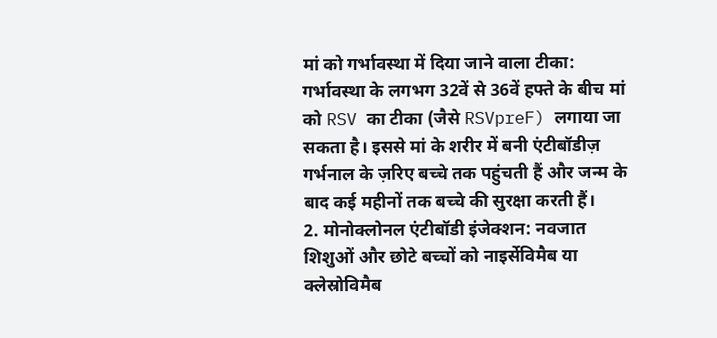मां को गर्भावस्था में दिया जाने वाला टीका: गर्भावस्था के लगभग 32वें से 36वें हफ्ते के बीच मां को RSV का टीका (जैसे RSVpreF) लगाया जा सकता है। इससे मां के शरीर में बनी एंटीबॉडीज़ गर्भनाल के ज़रिए बच्चे तक पहुंचती हैं और जन्म के बाद कई महीनों तक बच्चे की सुरक्षा करती हैं।
2. मोनोक्लोनल एंटीबॉडी इंजेक्शन: नवजात शिशुओं और छोटे बच्चों को नाइर्सेविमैब या क्लेस्रोविमैब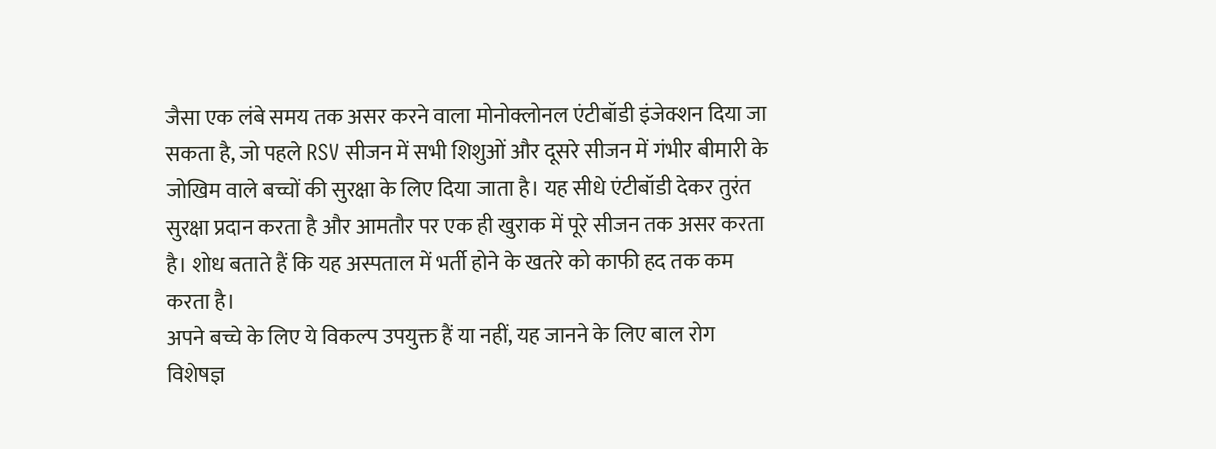जैसा एक लंबे समय तक असर करने वाला मोनोक्लोनल एंटीबॉडी इंजेक्शन दिया जा सकता है, जो पहले RSV सीजन में सभी शिशुओं और दूसरे सीजन में गंभीर बीमारी के जोखिम वाले बच्चों की सुरक्षा के लिए दिया जाता है। यह सीधे एंटीबॉडी देकर तुरंत सुरक्षा प्रदान करता है और आमतौर पर एक ही खुराक में पूरे सीजन तक असर करता है। शोध बताते हैं कि यह अस्पताल में भर्ती होने के खतरे को काफी हद तक कम करता है।
अपने बच्चे के लिए ये विकल्प उपयुक्त हैं या नहीं, यह जानने के लिए बाल रोग विशेषज्ञ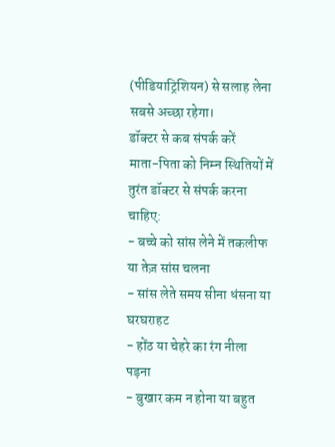(पीडियाट्रिशियन) से सलाह लेना सबसे अच्छा रहेगा।
डॉक्टर से कब संपर्क करें
माता-पिता को निम्न स्थितियों में तुरंत डॉक्टर से संपर्क करना चाहिए:
- बच्चे को सांस लेने में तकलीफ या तेज़ सांस चलना
- सांस लेते समय सीना धंसना या घरघराहट
- होंठ या चेहरे का रंग नीला पड़ना
- बुखार कम न होना या बहुत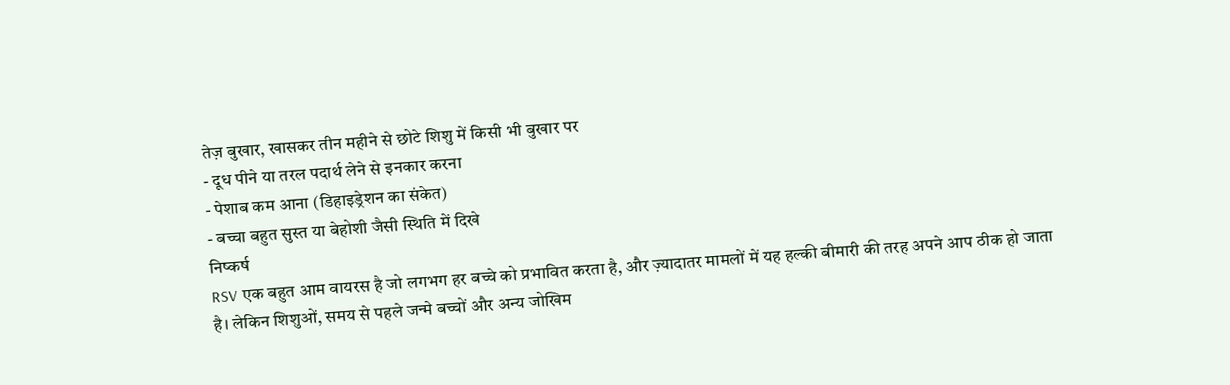तेज़ बुखार, खासकर तीन महीने से छोटे शिशु में किसी भी बुखार पर
- दूध पीने या तरल पदार्थ लेने से इनकार करना
- पेशाब कम आना (डिहाइड्रेशन का संकेत)
- बच्चा बहुत सुस्त या बेहोशी जैसी स्थिति में दिखे
निष्कर्ष
RSV एक बहुत आम वायरस है जो लगभग हर बच्चे को प्रभावित करता है, और ज़्यादातर मामलों में यह हल्की बीमारी की तरह अपने आप ठीक हो जाता है। लेकिन शिशुओं, समय से पहले जन्मे बच्चों और अन्य जोखिम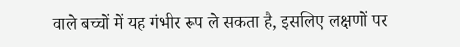वाले बच्चों में यह गंभीर रूप ले सकता है, इसलिए लक्षणों पर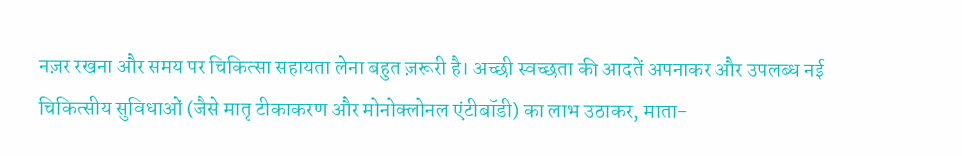नज़र रखना और समय पर चिकित्सा सहायता लेना बहुत ज़रूरी है। अच्छी स्वच्छता की आदतें अपनाकर और उपलब्ध नई चिकित्सीय सुविधाओं (जैसे मातृ टीकाकरण और मोनोक्लोनल एंटीबॉडी) का लाभ उठाकर, माता-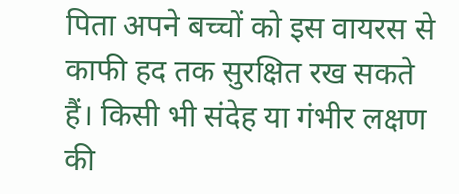पिता अपने बच्चों को इस वायरस से काफी हद तक सुरक्षित रख सकते हैं। किसी भी संदेह या गंभीर लक्षण की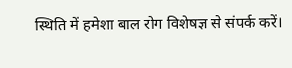स्थिति में हमेशा बाल रोग विशेषज्ञ से संपर्क करें।